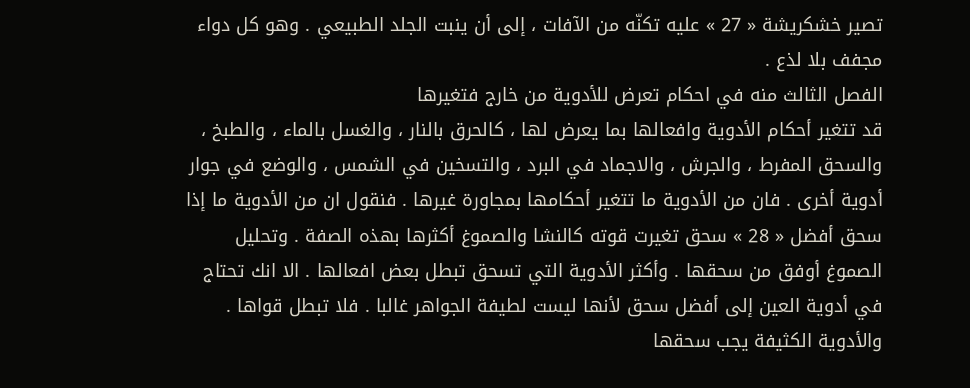تصير خشكريشة « 27 » عليه تكنّه من الآفات ، إلى أن ينبت الجلد الطبيعي . وهو كل دواء مجفف بلا لذع .
الفصل الثالث منه في احكام تعرض للأدوية من خارج فتغيرها
قد تتغير أحكام الأدوية وافعالها بما يعرض لها ، كالحرق بالنار ، والغسل بالماء ، والطبخ ، والسحق المفرط ، والجرش ، والاجماد في البرد ، والتسخين في الشمس ، والوضع في جوار أدوية أخرى . فان من الأدوية ما تتغير أحكامها بمجاورة غيرها . فنقول ان من الأدوية ما إذا سحق أفضل « 28 » سحق تغيرت قوته كالنشا والصموغ أكثرها بهذه الصفة . وتحليل الصموغ أوفق من سحقها . وأكثر الأدوية التي تسحق تبطل بعض افعالها . الا انك تحتاج في أدوية العين إلى أفضل سحق لأنها ليست لطيفة الجواهر غالبا . فلا تبطل قواها . والأدوية الكثيفة يجب سحقها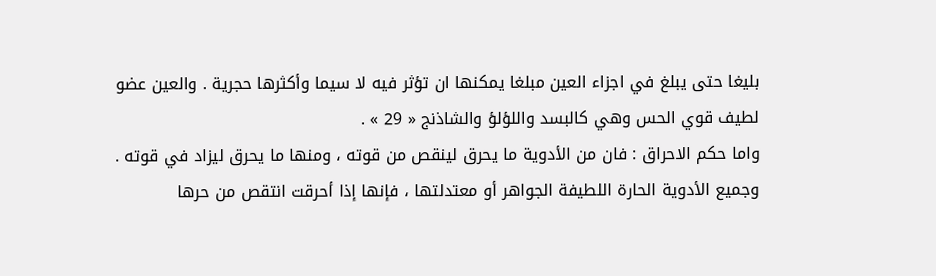بليغا حتى يبلغ في اجزاء العين مبلغا يمكنها ان تؤثر فيه لا سيما وأكثرها حجرية . والعين عضو لطيف قوي الحس وهي كالبسد واللؤلؤ والشاذنج « 29 » .
واما حكم الاحراق : فان من الأدوية ما يحرق لينقص من قوته ، ومنها ما يحرق ليزاد في قوته . وجميع الأدوية الحارة اللطيفة الجواهر أو معتدلتها ، فإنها إذا أحرقت انتقص من حرها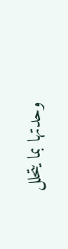وحدتها بما يتحلل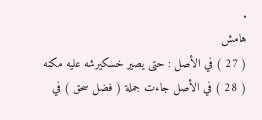.
هامش
( 27 ) في الأصل : حتى يصير خسكيرشه عليه مكنه
( 28 ) في الأصل جاءت جملة ( فضل سحق ) في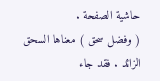حاشية الصفحة .
( وفضل سحق ) معناها السحق الزائد . فقد جاء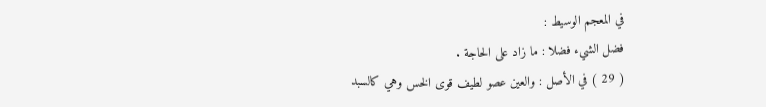في المعجم الوسيط :
فضل الشيء فضلا : ما زاد على الحاجة .
( 29 ) في الأصل : والعين عصو لطيف قوى الخس وهي كالسبد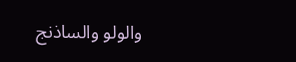والولو والساذنج